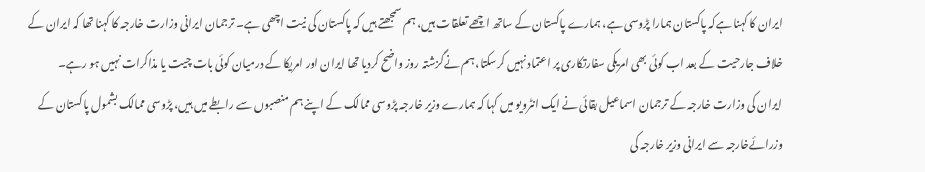ایران کا کہنا ہےکہ پاکستان ہمارا پڑوسی ہے، ہمارے پاکستان کے ساتھ اچھے تعلقات ہیں، ہم سمجھتے ہیں کہ پاکستان کی نیت اچھی ہے۔ ترجمان ایرانی وزارت خارجہ کا کہنا تھا کہ ایران کے خلاف جارحیت کے بعد اب کوئی بھی امریکی سفارتکاری پر اعتماد نہیں کرسکتا، ہم نےگزشتہ روز واضح کردیا تھا ایران اور امریکا کے درمیان کوئی بات چیت یا مذاکرات نہیں ہو رہے۔
ایران کی وزارت خارجہ کے ترجمان اسماعیل بقائی نے ایک انٹرویو میں کہا کہ ہمارے وزیر خارجہ پڑوسی ممالک کے اپنے ہم منصبوں سے رابطے میں ہیں، پڑوسی ممالک بشمول پاکستان کے وزرائےخارجہ سے ایرانی وزیر خارجہ کی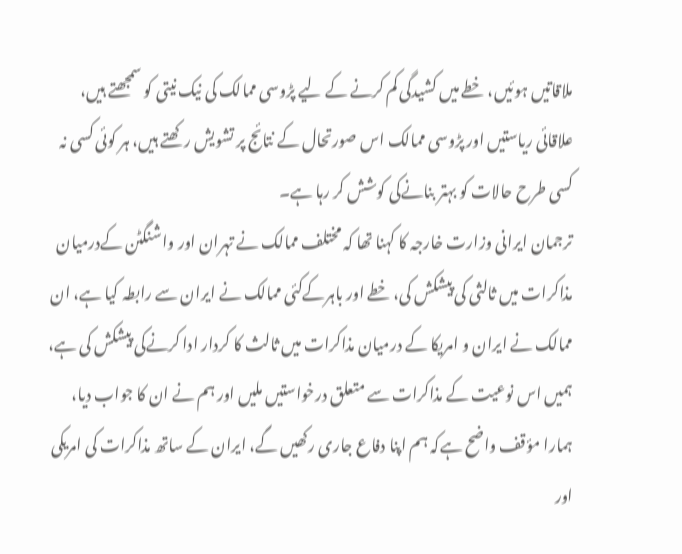ملاقاتیں ہوئیں، خطے میں کشیدگی کم کرنے کے لیے پڑوسی ممالک کی نیک نیتی کو سمجھتے ہیں، علاقائی ریاستیں اور پڑوسی ممالک اس صورتحال کے نتائج پر تشویش رکھتے ہیں، ہر کوئی کسی نہ کسی طرح حالات کو بہتر بنانےکی کوشش کر رہا ہے۔
ترجمان ایرانی وزارت خارجہ کا کہنا تھا کہ مختلف ممالک نے تہران اور واشنگٹن کےدرمیان مذاکرات میں ثالثی کی پیشکش کی، خطے اور باہرکےکئی ممالک نے ایران سے رابطہ کیا ہے، ان ممالک نے ایران و امریکا کے درمیان مذاکرات میں ثالث کا کردار ادا کرنےکی پیشکش کی ہے، ہمیں اس نوعیت کے مذاکرات سے متعلق درخواستیں ملیں اور ہم نے ان کا جواب دیا، ہمارا مؤقف واضح ہےکہ ہم اپنا دفاع جاری رکھیں گے، ایران کے ساتھ مذاکرات کی امریکی اور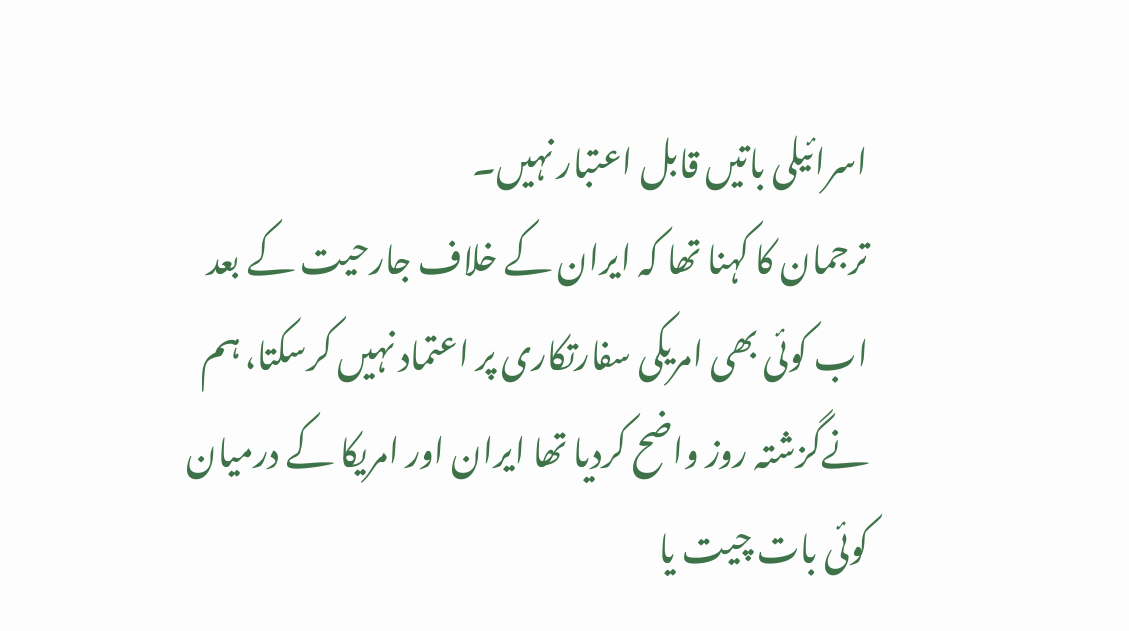اسرائیلی باتیں قابل اعتبار نہیں۔
ترجمان کا کہنا تھا کہ ایران کے خلاف جارحیت کے بعد اب کوئی بھی امریکی سفارتکاری پر اعتماد نہیں کرسکتا، ہم نےگزشتہ روز واضح کردیا تھا ایران اور امریکا کے درمیان کوئی بات چیت یا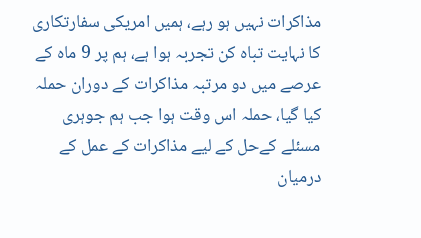مذاکرات نہیں ہو رہے، ہمیں امریکی سفارتکاری کا نہایت تباہ کن تجربہ ہوا ہے، ہم پر 9 ماہ کے عرصے میں دو مرتبہ مذاکرات کے دوران حملہ کیا گیا، حملہ اس وقت ہوا جب ہم جوہری مسئلے کےحل کے لیے مذاکرات کے عمل کے درمیان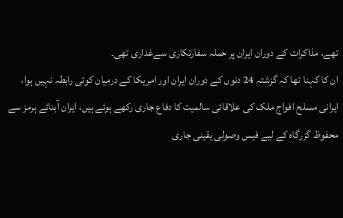تھے، مذاکرات کے دوران ایران پر حملہ سفارتکاری سےغداری تھی۔
ان کا کہنا تھا کہ گزشتہ 24 دنوں کے دوران ایران اور امریکا کے درمیان کوئی رابطہ نہیں ہوا، ایرانی مسلح افواج ملک کی علاقائی سالمیت کا دفاع جاری رکھے ہوئے ہیں، ایران آبنائے ہرمز سے محفوظ گزرگاہ کے لیے فیس وصولی یقینی جاری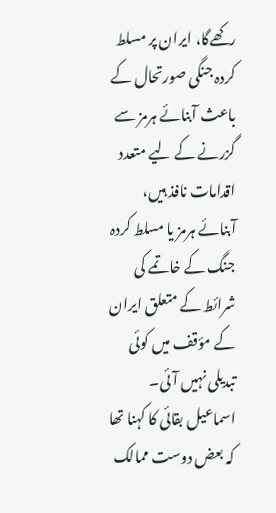رکھےگا، ایران پر مسلط کردہ جنگی صورتحال کے باعث آبنائے ہرمز سے گزرنے کے لیے متعدد اقدامات نافذ ہیں، آبنائے ہرمز یا مسلط کردہ جنگ کے خاتمے کی شرائط کے متعلق ایران کے مؤقف میں کوئی تبدیلی نہیں آئی۔
اسماعیل بقائی کا کہنا تھا کہ بعض دوست ممالک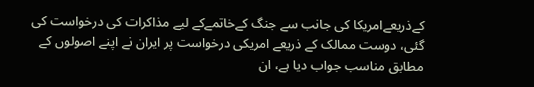کےذریعےامریکا کی جانب سے جنگ کےخاتمےکے لیے مذاکرات کی درخواست کی گئی، دوست ممالک کے ذریعے امریکی درخواست پر ایران نے اپنے اصولوں کے مطابق مناسب جواب دیا ہے، ان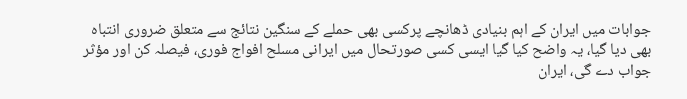جوابات میں ایران کے اہم بنیادی ڈھانچے پرکسی بھی حملے کے سنگین نتائج سے متعلق ضروری انتباہ بھی دیا گیا، یہ واضح کیا گیا ایسی کسی صورتحال میں ایرانی مسلح افواج فوری، فیصلہ کن اور مؤثر جواب دے گی، ایران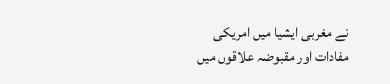نے مغربی ایشیا میں امریکی مفادات اور مقبوضہ علاقوں میں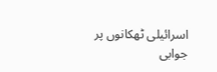اسرائیلی ٹھکانوں پر جوابی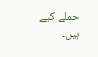حملے کیے ہیں۔